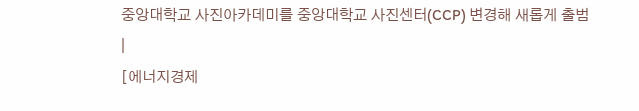중앙대학교 사진아카데미를 중앙대학교 사진센터(CCP) 변경해 새롭게 출범
|
[에너지경제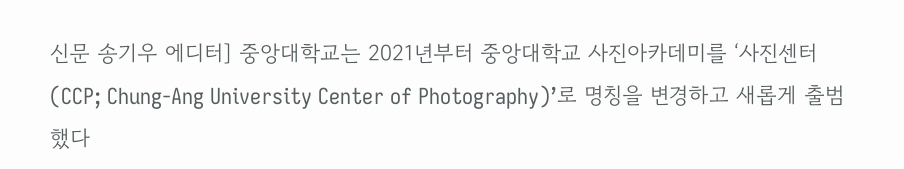신문 송기우 에디터] 중앙대학교는 2021년부터 중앙대학교 사진아카데미를 ‘사진센터(CCP; Chung-Ang University Center of Photography)’로 명칭을 변경하고 새롭게 출범했다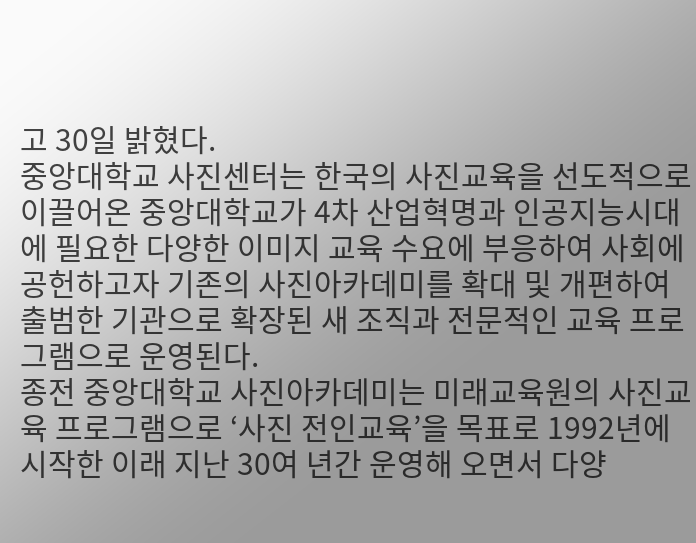고 30일 밝혔다.
중앙대학교 사진센터는 한국의 사진교육을 선도적으로 이끌어온 중앙대학교가 4차 산업혁명과 인공지능시대에 필요한 다양한 이미지 교육 수요에 부응하여 사회에 공헌하고자 기존의 사진아카데미를 확대 및 개편하여 출범한 기관으로 확장된 새 조직과 전문적인 교육 프로그램으로 운영된다.
종전 중앙대학교 사진아카데미는 미래교육원의 사진교육 프로그램으로 ‘사진 전인교육’을 목표로 1992년에 시작한 이래 지난 30여 년간 운영해 오면서 다양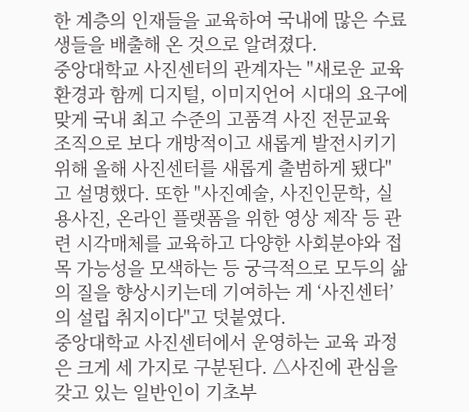한 계층의 인재들을 교육하여 국내에 많은 수료생들을 배출해 온 것으로 알려졌다.
중앙대학교 사진센터의 관계자는 "새로운 교육 환경과 함께 디지털, 이미지언어 시대의 요구에 맞게 국내 최고 수준의 고품격 사진 전문교육 조직으로 보다 개방적이고 새롭게 발전시키기 위해 올해 사진센터를 새롭게 출범하게 됐다"고 설명했다. 또한 "사진예술, 사진인문학, 실용사진, 온라인 플랫폼을 위한 영상 제작 등 관련 시각매체를 교육하고 다양한 사회분야와 접목 가능성을 모색하는 등 궁극적으로 모두의 삶의 질을 향상시키는데 기여하는 게 ‘사진센터’의 설립 취지이다"고 덧붙였다.
중앙대학교 사진센터에서 운영하는 교육 과정은 크게 세 가지로 구분된다. △사진에 관심을 갖고 있는 일반인이 기초부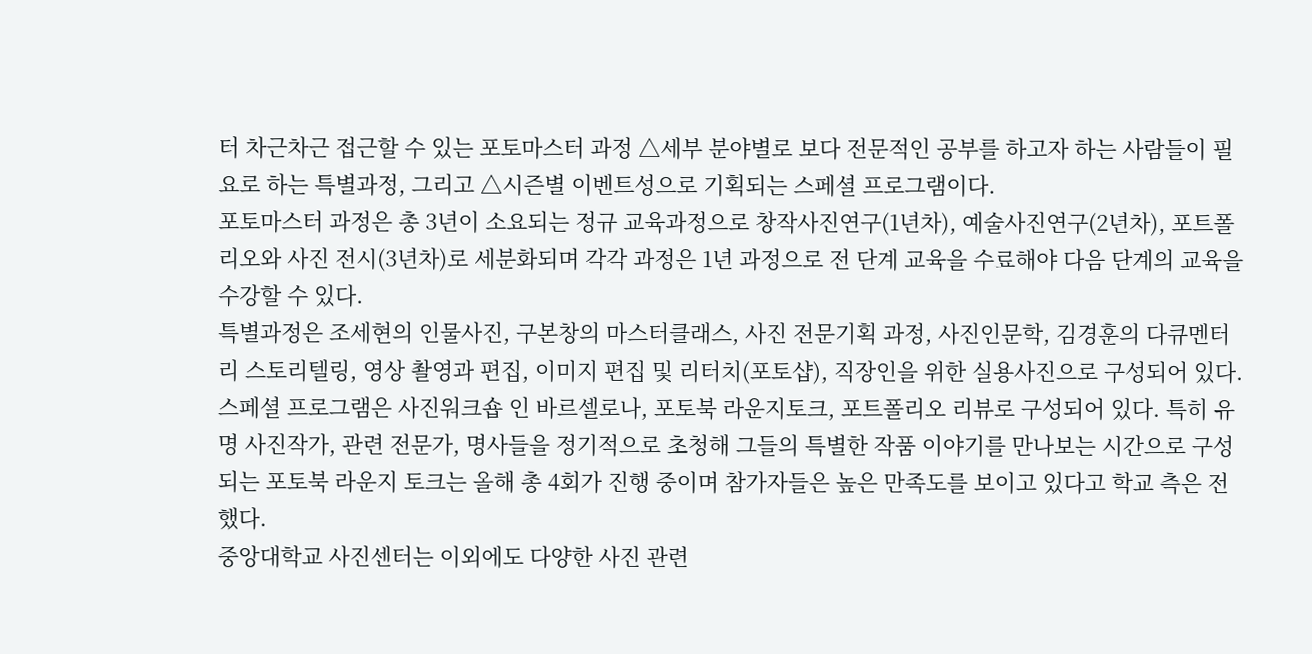터 차근차근 접근할 수 있는 포토마스터 과정 △세부 분야별로 보다 전문적인 공부를 하고자 하는 사람들이 필요로 하는 특별과정, 그리고 △시즌별 이벤트성으로 기획되는 스페셜 프로그램이다.
포토마스터 과정은 총 3년이 소요되는 정규 교육과정으로 창작사진연구(1년차), 예술사진연구(2년차), 포트폴리오와 사진 전시(3년차)로 세분화되며 각각 과정은 1년 과정으로 전 단계 교육을 수료해야 다음 단계의 교육을 수강할 수 있다.
특별과정은 조세현의 인물사진, 구본창의 마스터클래스, 사진 전문기획 과정, 사진인문학, 김경훈의 다큐멘터리 스토리텔링, 영상 촬영과 편집, 이미지 편집 및 리터치(포토샵), 직장인을 위한 실용사진으로 구성되어 있다.
스페셜 프로그램은 사진워크숍 인 바르셀로나, 포토북 라운지토크, 포트폴리오 리뷰로 구성되어 있다. 특히 유명 사진작가, 관련 전문가, 명사들을 정기적으로 초청해 그들의 특별한 작품 이야기를 만나보는 시간으로 구성되는 포토북 라운지 토크는 올해 총 4회가 진행 중이며 참가자들은 높은 만족도를 보이고 있다고 학교 측은 전했다.
중앙대학교 사진센터는 이외에도 다양한 사진 관련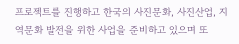프로젝트를 진행하고 한국의 사진문화, 사진산업, 지역문화 발전을 위한 사업을 준비하고 있으며 또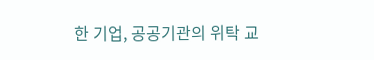한 기업, 공공기관의 위탁 교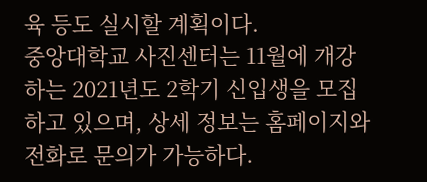육 등도 실시할 계획이다.
중앙대학교 사진센터는 11월에 개강하는 2021년도 2학기 신입생을 모집하고 있으며, 상세 정보는 홈페이지와 전화로 문의가 가능하다.